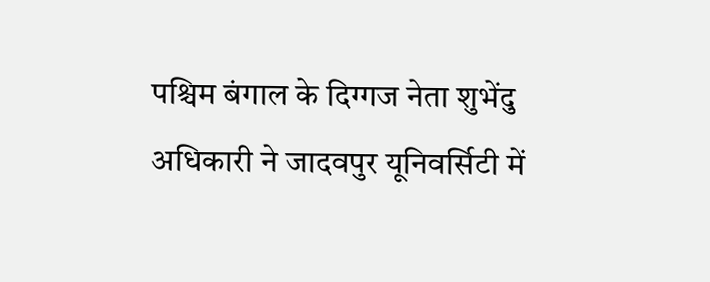पश्चिम बंगाल के दिग्गज नेता शुभेंदु अधिकारी ने जादवपुर यूनिवर्सिटी में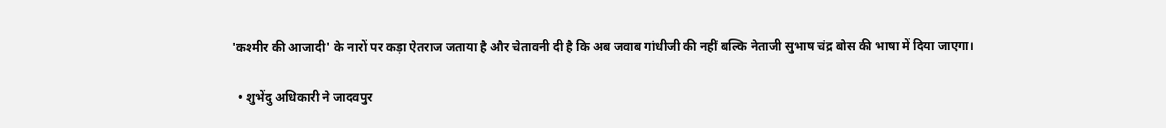'कश्मीर की आजादी' के नारों पर कड़ा ऐतराज जताया है और चेतावनी दी है कि अब जवाब गांधीजी की नहीं बल्कि नेताजी सुभाष चंद्र बोस की भाषा में दिया जाएगा।

  • शुभेंदु अधिकारी ने जादवपुर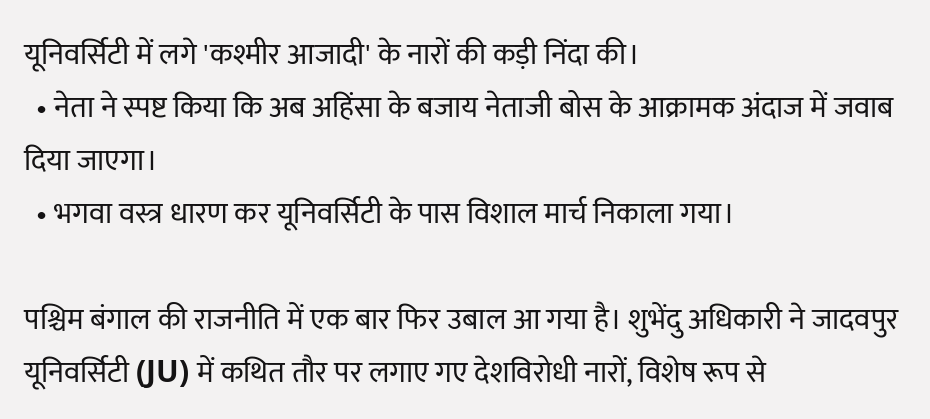यूनिवर्सिटी में लगे 'कश्मीर आजादी' के नारों की कड़ी निंदा की।
  • नेता ने स्पष्ट किया कि अब अहिंसा के बजाय नेताजी बोस के आक्रामक अंदाज में जवाब दिया जाएगा।
  • भगवा वस्त्र धारण कर यूनिवर्सिटी के पास विशाल मार्च निकाला गया।

पश्चिम बंगाल की राजनीति में एक बार फिर उबाल आ गया है। शुभेंदु अधिकारी ने जादवपुर यूनिवर्सिटी (JU) में कथित तौर पर लगाए गए देशविरोधी नारों, विशेष रूप से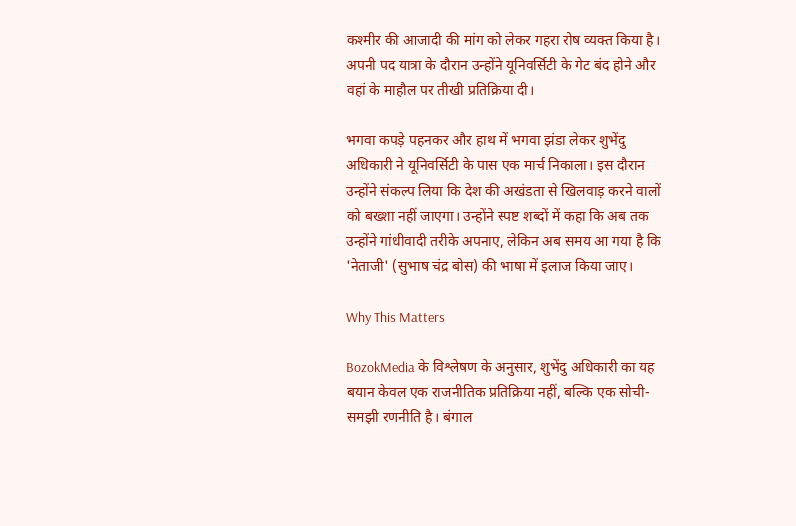कश्मीर की आजादी की मांग को लेकर गहरा रोष व्यक्त किया है। अपनी पद यात्रा के दौरान उन्होंने यूनिवर्सिटी के गेट बंद होने और वहां के माहौल पर तीखी प्रतिक्रिया दी।

भगवा कपड़े पहनकर और हाथ में भगवा झंडा लेकर शुभेंदु अधिकारी ने यूनिवर्सिटी के पास एक मार्च निकाला। इस दौरान उन्होंने संकल्प लिया कि देश की अखंडता से खिलवाड़ करने वालों को बख्शा नहीं जाएगा। उन्होंने स्पष्ट शब्दों में कहा कि अब तक उन्होंने गांधीवादी तरीके अपनाए, लेकिन अब समय आ गया है कि 'नेताजी' (सुभाष चंद्र बोस) की भाषा में इलाज किया जाए।

Why This Matters

BozokMedia के विश्लेषण के अनुसार, शुभेंदु अधिकारी का यह बयान केवल एक राजनीतिक प्रतिक्रिया नहीं, बल्कि एक सोची-समझी रणनीति है। बंगाल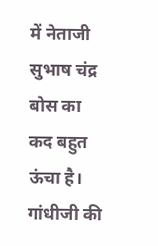में नेताजी सुभाष चंद्र बोस का कद बहुत ऊंचा है। गांधीजी की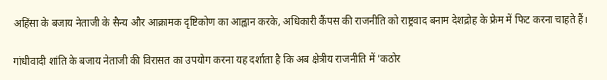अहिंसा के बजाय नेताजी के सैन्य और आक्रामक दृष्टिकोण का आह्वान करके, अधिकारी कैंपस की राजनीति को राष्ट्रवाद बनाम देशद्रोह के फ्रेम में फिट करना चाहते हैं।

गांधीवादी शांति के बजाय नेताजी की विरासत का उपयोग करना यह दर्शाता है कि अब क्षेत्रीय राजनीति में 'कठोर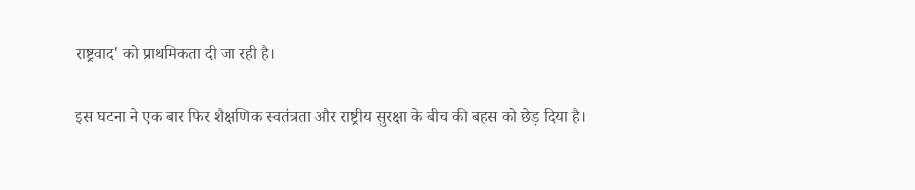राष्ट्रवाद' को प्राथमिकता दी जा रही है।

इस घटना ने एक बार फिर शैक्षणिक स्वतंत्रता और राष्ट्रीय सुरक्षा के बीच की बहस को छेड़ दिया है।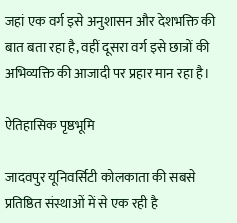जहां एक वर्ग इसे अनुशासन और देशभक्ति की बात बता रहा है, वहीं दूसरा वर्ग इसे छात्रों की अभिव्यक्ति की आजादी पर प्रहार मान रहा है।

ऐतिहासिक पृष्ठभूमि

जादवपुर यूनिवर्सिटी कोलकाता की सबसे प्रतिष्ठित संस्थाओं में से एक रही है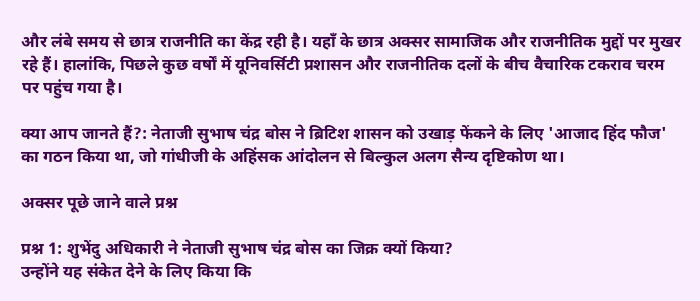और लंबे समय से छात्र राजनीति का केंद्र रही है। यहाँ के छात्र अक्सर सामाजिक और राजनीतिक मुद्दों पर मुखर रहे हैं। हालांकि, पिछले कुछ वर्षों में यूनिवर्सिटी प्रशासन और राजनीतिक दलों के बीच वैचारिक टकराव चरम पर पहुंच गया है।

क्या आप जानते हैं?: नेताजी सुभाष चंद्र बोस ने ब्रिटिश शासन को उखाड़ फेंकने के लिए 'आजाद हिंद फौज' का गठन किया था, जो गांधीजी के अहिंसक आंदोलन से बिल्कुल अलग सैन्य दृष्टिकोण था।

अक्सर पूछे जाने वाले प्रश्न

प्रश्न 1: शुभेंदु अधिकारी ने नेताजी सुभाष चंद्र बोस का जिक्र क्यों किया?
उन्होंने यह संकेत देने के लिए किया कि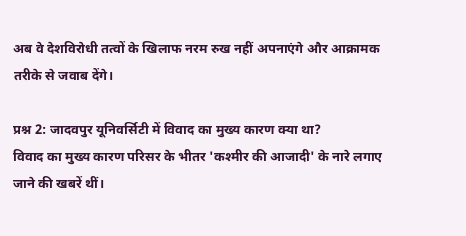अब वे देशविरोधी तत्वों के खिलाफ नरम रुख नहीं अपनाएंगे और आक्रामक तरीके से जवाब देंगे।

प्रश्न 2: जादवपुर यूनिवर्सिटी में विवाद का मुख्य कारण क्या था?
विवाद का मुख्य कारण परिसर के भीतर 'कश्मीर की आजादी' के नारे लगाए जाने की खबरें थीं।